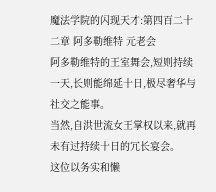魔法学院的闪现天才:第四百二十二章 阿多勒维特 元老会
阿多勒维特的王室舞会,短则持续一天,长则能绵延十日,极尽奢华与社交之能事。
当然,自洪世流女王掌权以来,就再未有过持续十日的冗长宴会。
这位以务实和懒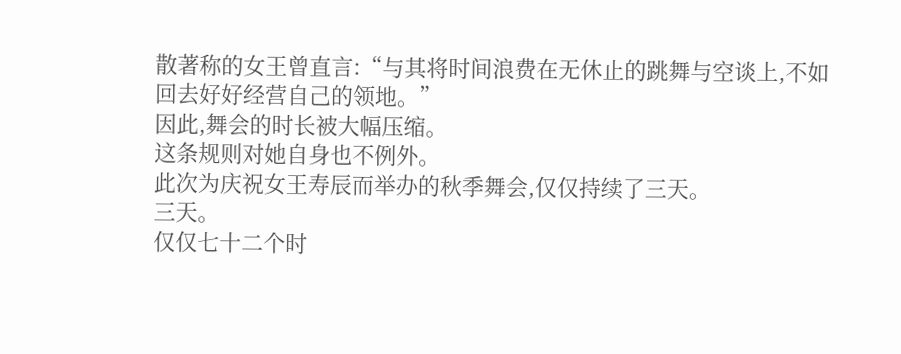散著称的女王曾直言:“与其将时间浪费在无休止的跳舞与空谈上,不如回去好好经营自己的领地。”
因此,舞会的时长被大幅压缩。
这条规则对她自身也不例外。
此次为庆祝女王寿辰而举办的秋季舞会,仅仅持续了三天。
三天。
仅仅七十二个时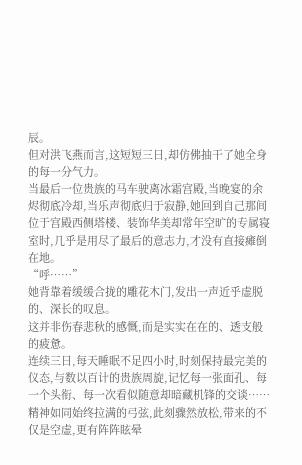辰。
但对洪飞燕而言,这短短三日,却仿佛抽干了她全身的每一分气力。
当最后一位贵族的马车驶离冰霜宫殿,当晚宴的余烬彻底冷却,当乐声彻底归于寂静,她回到自己那间位于宫殿西侧塔楼、装饰华美却常年空旷的专属寝室时,几乎是用尽了最后的意志力,才没有直接瘫倒在地。
“呼……”
她背靠着缓缓合拢的雕花木门,发出一声近乎虚脱的、深长的叹息。
这并非伤春悲秋的感慨,而是实实在在的、透支般的疲惫。
连续三日,每天睡眠不足四小时,时刻保持最完美的仪态,与数以百计的贵族周旋,记忆每一张面孔、每一个头衔、每一次看似随意却暗藏机锋的交谈……精神如同始终拉满的弓弦,此刻骤然放松,带来的不仅是空虚,更有阵阵眩晕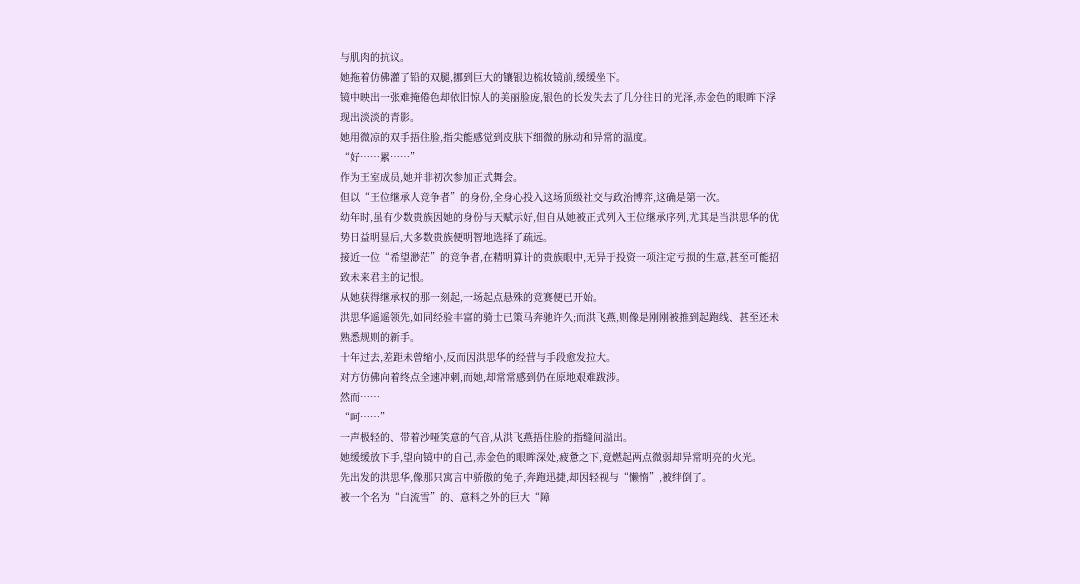与肌肉的抗议。
她拖着仿佛灌了铅的双腿,挪到巨大的镶银边梳妆镜前,缓缓坐下。
镜中映出一张难掩倦色却依旧惊人的美丽脸庞,银色的长发失去了几分往日的光泽,赤金色的眼眸下浮现出淡淡的青影。
她用微凉的双手捂住脸,指尖能感觉到皮肤下细微的脉动和异常的温度。
“好……累……”
作为王室成员,她并非初次参加正式舞会。
但以“王位继承人竞争者”的身份,全身心投入这场顶级社交与政治博弈,这确是第一次。
幼年时,虽有少数贵族因她的身份与天赋示好,但自从她被正式列入王位继承序列,尤其是当洪思华的优势日益明显后,大多数贵族便明智地选择了疏远。
接近一位“希望渺茫”的竞争者,在精明算计的贵族眼中,无异于投资一项注定亏损的生意,甚至可能招致未来君主的记恨。
从她获得继承权的那一刻起,一场起点悬殊的竞赛便已开始。
洪思华遥遥领先,如同经验丰富的骑士已策马奔驰许久;而洪飞燕,则像是刚刚被推到起跑线、甚至还未熟悉规则的新手。
十年过去,差距未曾缩小,反而因洪思华的经营与手段愈发拉大。
对方仿佛向着终点全速冲刺,而她,却常常感到仍在原地艰难跋涉。
然而……
“呵……”
一声极轻的、带着沙哑笑意的气音,从洪飞燕捂住脸的指缝间溢出。
她缓缓放下手,望向镜中的自己,赤金色的眼眸深处,疲惫之下,竟燃起两点微弱却异常明亮的火光。
先出发的洪思华,像那只寓言中骄傲的兔子,奔跑迅捷,却因轻视与“懒惰”,被绊倒了。
被一个名为“白流雪”的、意料之外的巨大“障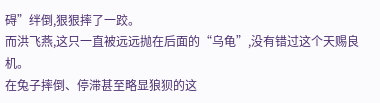碍”绊倒,狠狠摔了一跤。
而洪飞燕,这只一直被远远抛在后面的“乌龟”,没有错过这个天赐良机。
在兔子摔倒、停滞甚至略显狼狈的这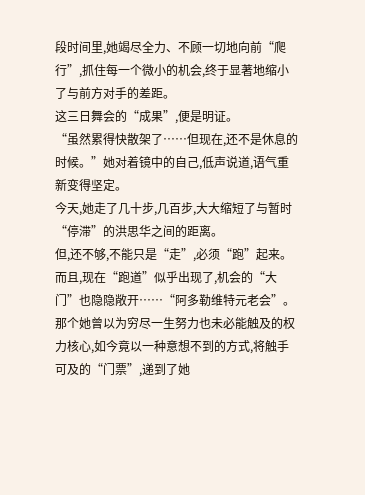段时间里,她竭尽全力、不顾一切地向前“爬行”,抓住每一个微小的机会,终于显著地缩小了与前方对手的差距。
这三日舞会的“成果”,便是明证。
“虽然累得快散架了……但现在,还不是休息的时候。”她对着镜中的自己,低声说道,语气重新变得坚定。
今天,她走了几十步,几百步,大大缩短了与暂时“停滞”的洪思华之间的距离。
但,还不够,不能只是“走”,必须“跑”起来。
而且,现在“跑道”似乎出现了,机会的“大门”也隐隐敞开……“阿多勒维特元老会”。
那个她曾以为穷尽一生努力也未必能触及的权力核心,如今竟以一种意想不到的方式,将触手可及的“门票”,递到了她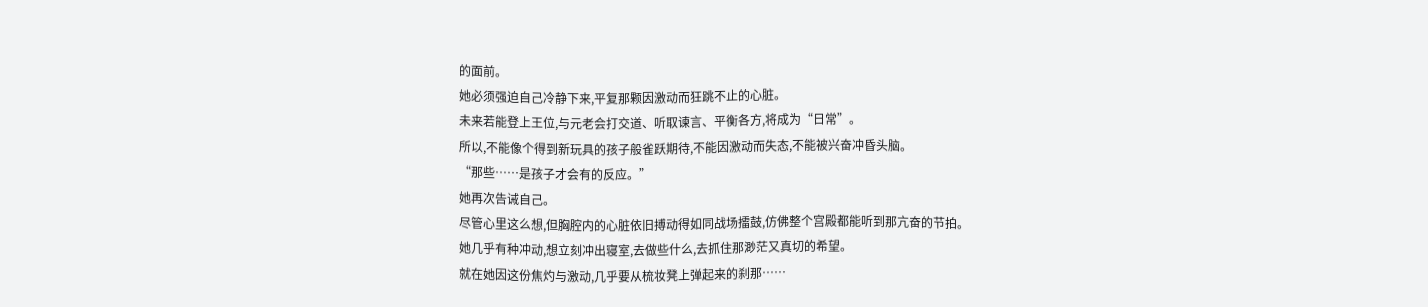的面前。
她必须强迫自己冷静下来,平复那颗因激动而狂跳不止的心脏。
未来若能登上王位,与元老会打交道、听取谏言、平衡各方,将成为“日常”。
所以,不能像个得到新玩具的孩子般雀跃期待,不能因激动而失态,不能被兴奋冲昏头脑。
“那些……是孩子才会有的反应。”
她再次告诫自己。
尽管心里这么想,但胸腔内的心脏依旧搏动得如同战场擂鼓,仿佛整个宫殿都能听到那亢奋的节拍。
她几乎有种冲动,想立刻冲出寝室,去做些什么,去抓住那渺茫又真切的希望。
就在她因这份焦灼与激动,几乎要从梳妆凳上弹起来的刹那……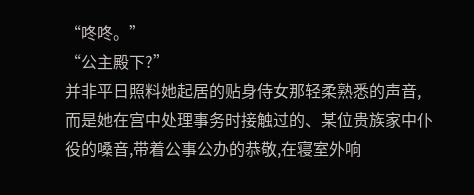“咚咚。”
“公主殿下?”
并非平日照料她起居的贴身侍女那轻柔熟悉的声音,而是她在宫中处理事务时接触过的、某位贵族家中仆役的嗓音,带着公事公办的恭敬,在寝室外响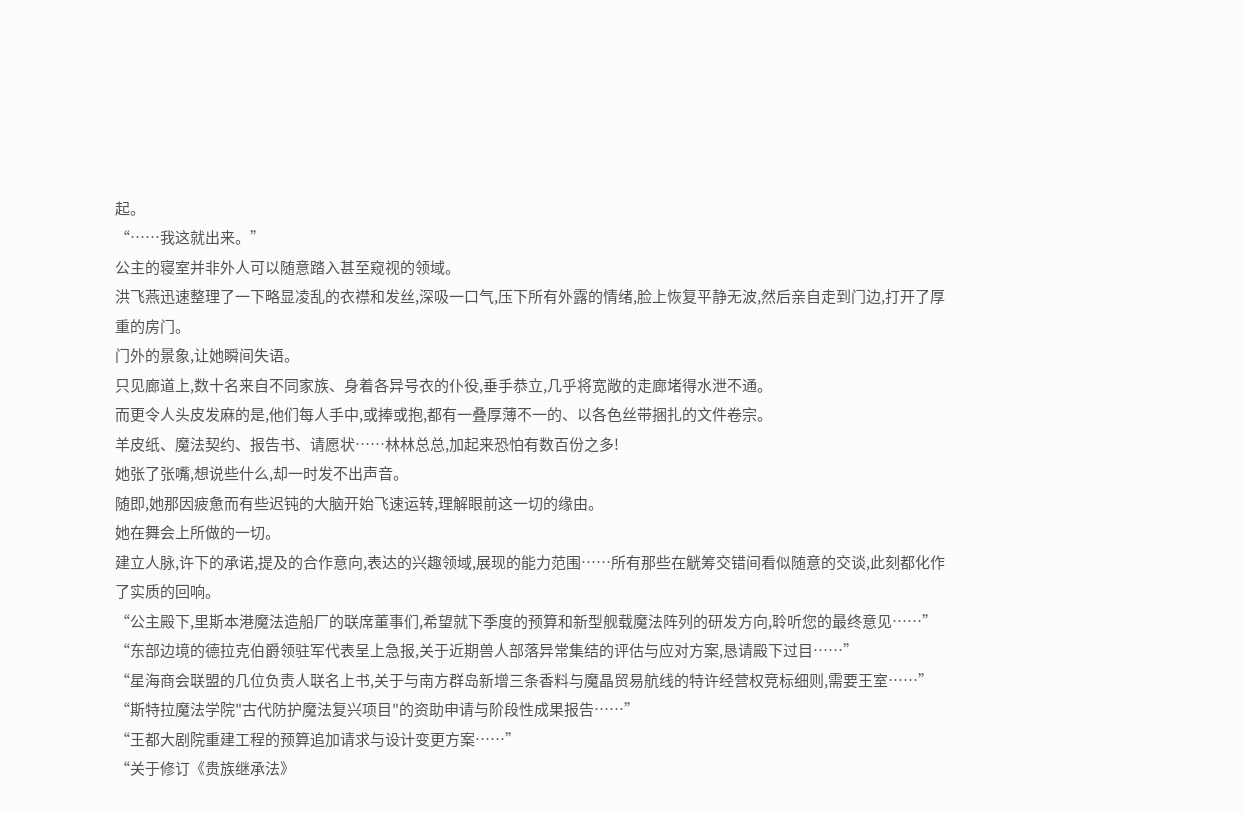起。
“……我这就出来。”
公主的寝室并非外人可以随意踏入甚至窥视的领域。
洪飞燕迅速整理了一下略显凌乱的衣襟和发丝,深吸一口气,压下所有外露的情绪,脸上恢复平静无波,然后亲自走到门边,打开了厚重的房门。
门外的景象,让她瞬间失语。
只见廊道上,数十名来自不同家族、身着各异号衣的仆役,垂手恭立,几乎将宽敞的走廊堵得水泄不通。
而更令人头皮发麻的是,他们每人手中,或捧或抱,都有一叠厚薄不一的、以各色丝带捆扎的文件卷宗。
羊皮纸、魔法契约、报告书、请愿状……林林总总,加起来恐怕有数百份之多!
她张了张嘴,想说些什么,却一时发不出声音。
随即,她那因疲惫而有些迟钝的大脑开始飞速运转,理解眼前这一切的缘由。
她在舞会上所做的一切。
建立人脉,许下的承诺,提及的合作意向,表达的兴趣领域,展现的能力范围……所有那些在觥筹交错间看似随意的交谈,此刻都化作了实质的回响。
“公主殿下,里斯本港魔法造船厂的联席董事们,希望就下季度的预算和新型舰载魔法阵列的研发方向,聆听您的最终意见……”
“东部边境的德拉克伯爵领驻军代表呈上急报,关于近期兽人部落异常集结的评估与应对方案,恳请殿下过目……”
“星海商会联盟的几位负责人联名上书,关于与南方群岛新增三条香料与魔晶贸易航线的特许经营权竞标细则,需要王室……”
“斯特拉魔法学院"古代防护魔法复兴项目"的资助申请与阶段性成果报告……”
“王都大剧院重建工程的预算追加请求与设计变更方案……”
“关于修订《贵族继承法》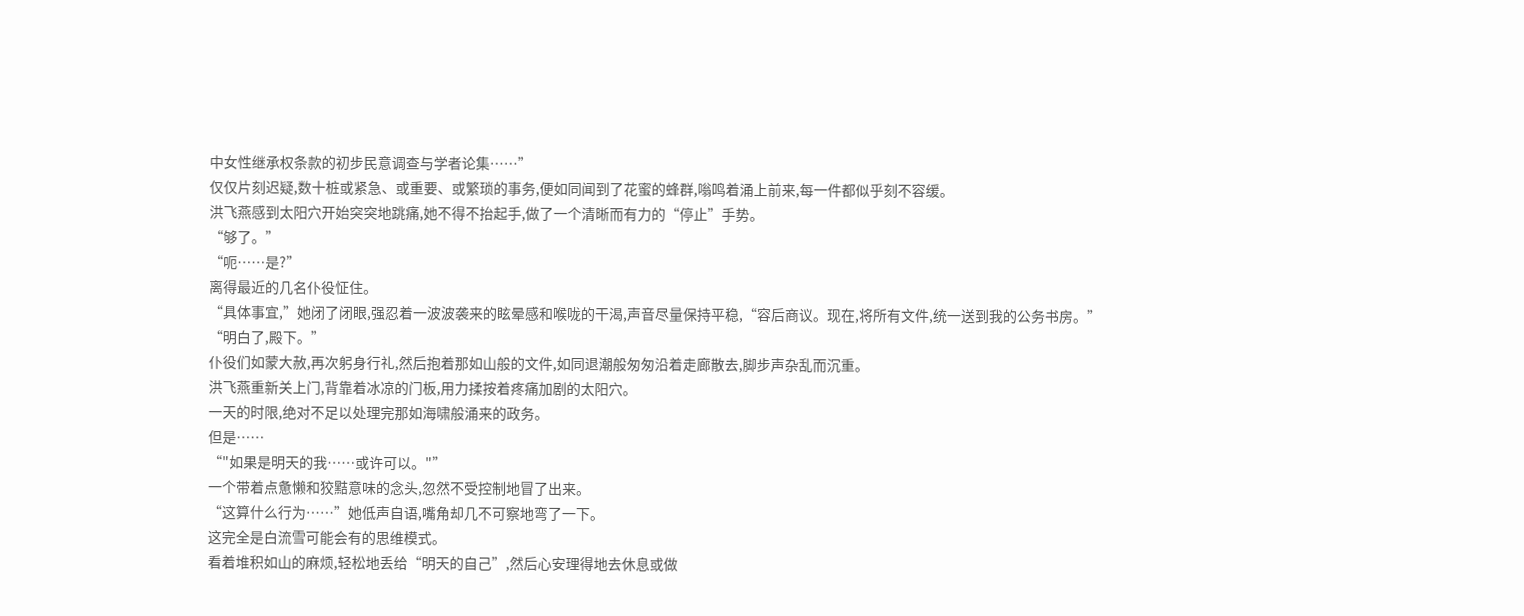中女性继承权条款的初步民意调查与学者论集……”
仅仅片刻迟疑,数十桩或紧急、或重要、或繁琐的事务,便如同闻到了花蜜的蜂群,嗡鸣着涌上前来,每一件都似乎刻不容缓。
洪飞燕感到太阳穴开始突突地跳痛,她不得不抬起手,做了一个清晰而有力的“停止”手势。
“够了。”
“呃……是?”
离得最近的几名仆役怔住。
“具体事宜,”她闭了闭眼,强忍着一波波袭来的眩晕感和喉咙的干渴,声音尽量保持平稳,“容后商议。现在,将所有文件,统一送到我的公务书房。”
“明白了,殿下。”
仆役们如蒙大赦,再次躬身行礼,然后抱着那如山般的文件,如同退潮般匆匆沿着走廊散去,脚步声杂乱而沉重。
洪飞燕重新关上门,背靠着冰凉的门板,用力揉按着疼痛加剧的太阳穴。
一天的时限,绝对不足以处理完那如海啸般涌来的政务。
但是……
“"如果是明天的我……或许可以。"”
一个带着点惫懒和狡黠意味的念头,忽然不受控制地冒了出来。
“这算什么行为……”她低声自语,嘴角却几不可察地弯了一下。
这完全是白流雪可能会有的思维模式。
看着堆积如山的麻烦,轻松地丢给“明天的自己”,然后心安理得地去休息或做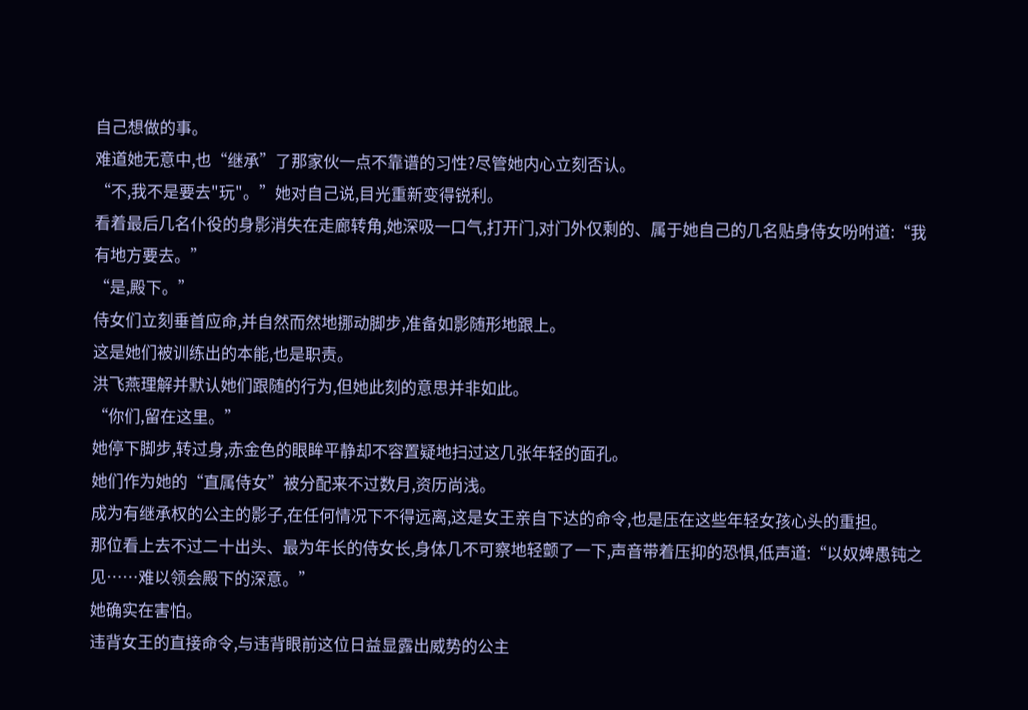自己想做的事。
难道她无意中,也“继承”了那家伙一点不靠谱的习性?尽管她内心立刻否认。
“不,我不是要去"玩"。”她对自己说,目光重新变得锐利。
看着最后几名仆役的身影消失在走廊转角,她深吸一口气,打开门,对门外仅剩的、属于她自己的几名贴身侍女吩咐道:“我有地方要去。”
“是,殿下。”
侍女们立刻垂首应命,并自然而然地挪动脚步,准备如影随形地跟上。
这是她们被训练出的本能,也是职责。
洪飞燕理解并默认她们跟随的行为,但她此刻的意思并非如此。
“你们,留在这里。”
她停下脚步,转过身,赤金色的眼眸平静却不容置疑地扫过这几张年轻的面孔。
她们作为她的“直属侍女”被分配来不过数月,资历尚浅。
成为有继承权的公主的影子,在任何情况下不得远离,这是女王亲自下达的命令,也是压在这些年轻女孩心头的重担。
那位看上去不过二十出头、最为年长的侍女长,身体几不可察地轻颤了一下,声音带着压抑的恐惧,低声道:“以奴婢愚钝之见……难以领会殿下的深意。”
她确实在害怕。
违背女王的直接命令,与违背眼前这位日益显露出威势的公主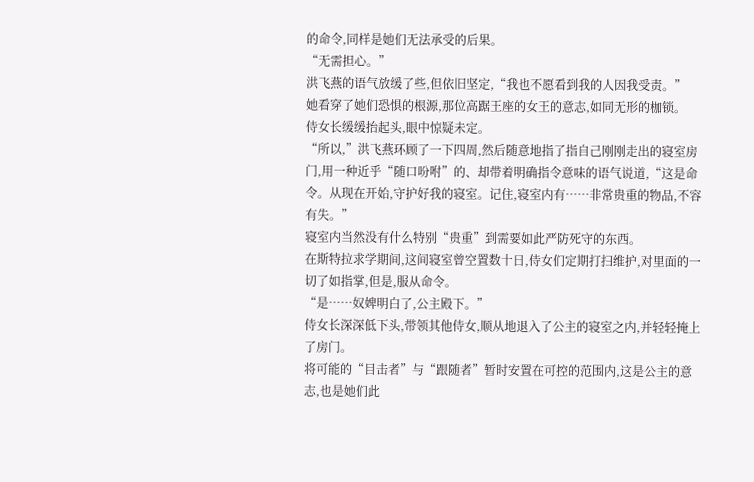的命令,同样是她们无法承受的后果。
“无需担心。”
洪飞燕的语气放缓了些,但依旧坚定,“我也不愿看到我的人因我受责。”
她看穿了她们恐惧的根源,那位高踞王座的女王的意志,如同无形的枷锁。
侍女长缓缓抬起头,眼中惊疑未定。
“所以,”洪飞燕环顾了一下四周,然后随意地指了指自己刚刚走出的寝室房门,用一种近乎“随口吩咐”的、却带着明确指令意味的语气说道,“这是命令。从现在开始,守护好我的寝室。记住,寝室内有……非常贵重的物品,不容有失。”
寝室内当然没有什么特别“贵重”到需要如此严防死守的东西。
在斯特拉求学期间,这间寝室曾空置数十日,侍女们定期打扫维护,对里面的一切了如指掌,但是,服从命令。
“是……奴婢明白了,公主殿下。”
侍女长深深低下头,带领其他侍女,顺从地退入了公主的寝室之内,并轻轻掩上了房门。
将可能的“目击者”与“跟随者”暂时安置在可控的范围内,这是公主的意志,也是她们此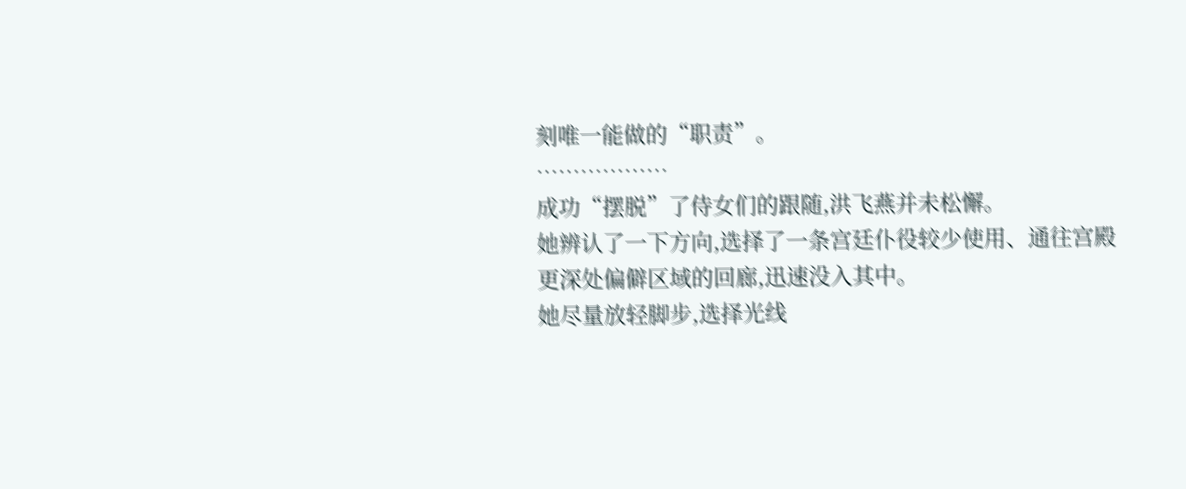刻唯一能做的“职责”。
………………
成功“摆脱”了侍女们的跟随,洪飞燕并未松懈。
她辨认了一下方向,选择了一条宫廷仆役较少使用、通往宫殿更深处偏僻区域的回廊,迅速没入其中。
她尽量放轻脚步,选择光线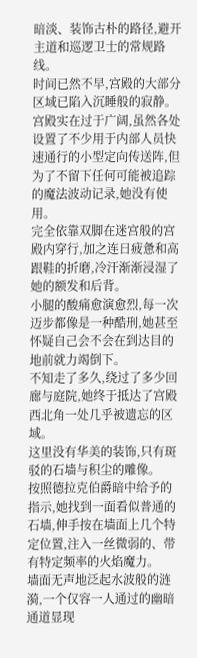暗淡、装饰古朴的路径,避开主道和巡逻卫士的常规路线。
时间已然不早,宫殿的大部分区域已陷入沉睡般的寂静。
宫殿实在过于广阔,虽然各处设置了不少用于内部人员快速通行的小型定向传送阵,但为了不留下任何可能被追踪的魔法波动记录,她没有使用。
完全依靠双脚在迷宫般的宫殿内穿行,加之连日疲惫和高跟鞋的折磨,冷汗渐渐浸湿了她的额发和后背。
小腿的酸痛愈演愈烈,每一次迈步都像是一种酷刑,她甚至怀疑自己会不会在到达目的地前就力竭倒下。
不知走了多久,绕过了多少回廊与庭院,她终于抵达了宫殿西北角一处几乎被遗忘的区域。
这里没有华美的装饰,只有斑驳的石墙与积尘的雕像。
按照德拉克伯爵暗中给予的指示,她找到一面看似普通的石墙,伸手按在墙面上几个特定位置,注入一丝微弱的、带有特定频率的火焰魔力。
墙面无声地泛起水波般的涟漪,一个仅容一人通过的幽暗通道显现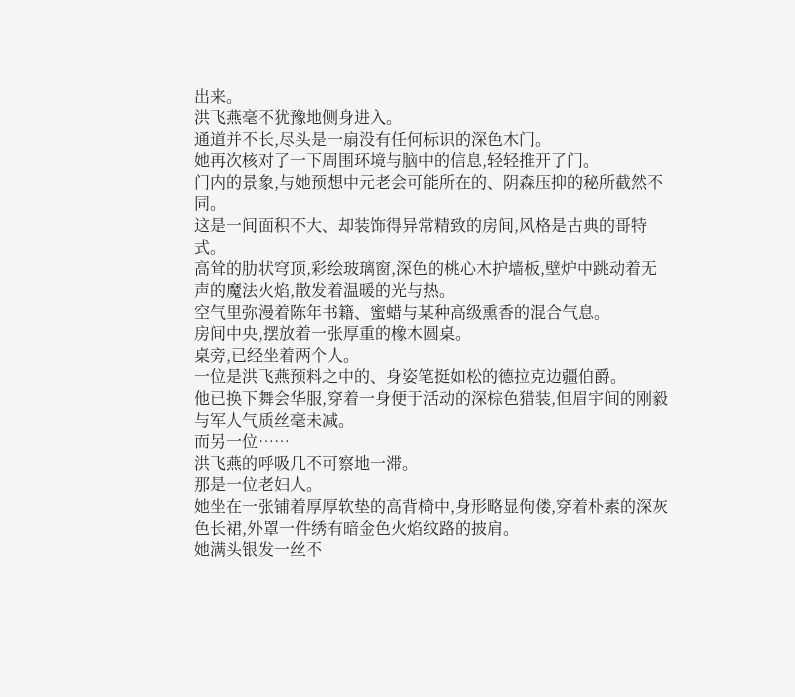出来。
洪飞燕毫不犹豫地侧身进入。
通道并不长,尽头是一扇没有任何标识的深色木门。
她再次核对了一下周围环境与脑中的信息,轻轻推开了门。
门内的景象,与她预想中元老会可能所在的、阴森压抑的秘所截然不同。
这是一间面积不大、却装饰得异常精致的房间,风格是古典的哥特式。
高耸的肋状穹顶,彩绘玻璃窗,深色的桃心木护墙板,壁炉中跳动着无声的魔法火焰,散发着温暖的光与热。
空气里弥漫着陈年书籍、蜜蜡与某种高级熏香的混合气息。
房间中央,摆放着一张厚重的橡木圆桌。
桌旁,已经坐着两个人。
一位是洪飞燕预料之中的、身姿笔挺如松的德拉克边疆伯爵。
他已换下舞会华服,穿着一身便于活动的深棕色猎装,但眉宇间的刚毅与军人气质丝毫未减。
而另一位……
洪飞燕的呼吸几不可察地一滞。
那是一位老妇人。
她坐在一张铺着厚厚软垫的高背椅中,身形略显佝偻,穿着朴素的深灰色长裙,外罩一件绣有暗金色火焰纹路的披肩。
她满头银发一丝不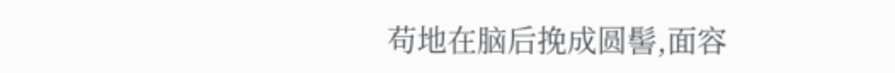苟地在脑后挽成圆髻,面容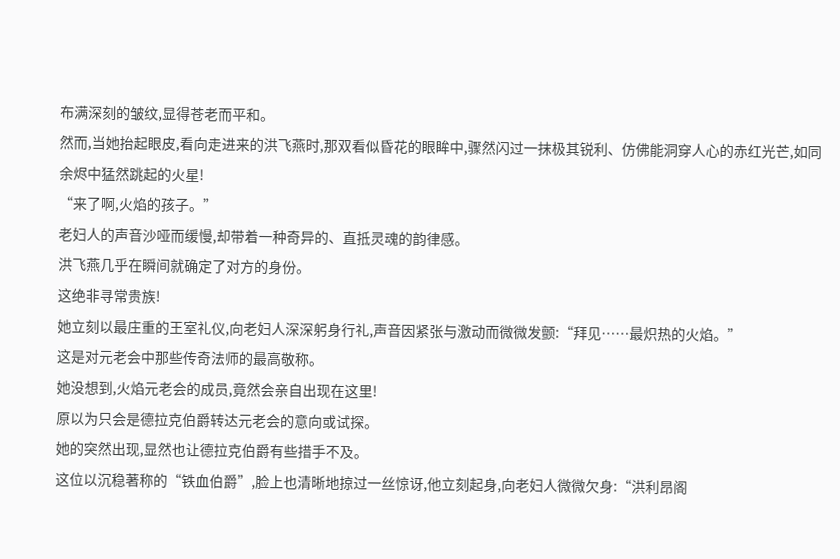布满深刻的皱纹,显得苍老而平和。
然而,当她抬起眼皮,看向走进来的洪飞燕时,那双看似昏花的眼眸中,骤然闪过一抹极其锐利、仿佛能洞穿人心的赤红光芒,如同余烬中猛然跳起的火星!
“来了啊,火焰的孩子。”
老妇人的声音沙哑而缓慢,却带着一种奇异的、直抵灵魂的韵律感。
洪飞燕几乎在瞬间就确定了对方的身份。
这绝非寻常贵族!
她立刻以最庄重的王室礼仪,向老妇人深深躬身行礼,声音因紧张与激动而微微发颤:“拜见……最炽热的火焰。”
这是对元老会中那些传奇法师的最高敬称。
她没想到,火焰元老会的成员,竟然会亲自出现在这里!
原以为只会是德拉克伯爵转达元老会的意向或试探。
她的突然出现,显然也让德拉克伯爵有些措手不及。
这位以沉稳著称的“铁血伯爵”,脸上也清晰地掠过一丝惊讶,他立刻起身,向老妇人微微欠身:“洪利昂阁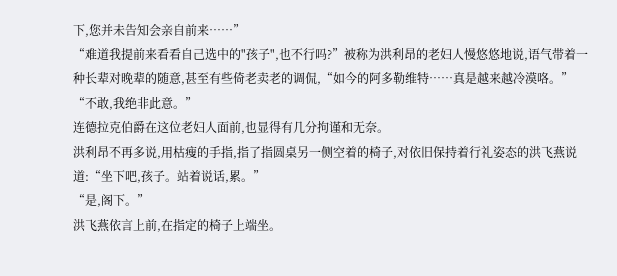下,您并未告知会亲自前来……”
“难道我提前来看看自己选中的"孩子",也不行吗?”被称为洪利昂的老妇人慢悠悠地说,语气带着一种长辈对晚辈的随意,甚至有些倚老卖老的调侃,“如今的阿多勒维特……真是越来越冷漠咯。”
“不敢,我绝非此意。”
连德拉克伯爵在这位老妇人面前,也显得有几分拘谨和无奈。
洪利昂不再多说,用枯瘦的手指,指了指圆桌另一侧空着的椅子,对依旧保持着行礼姿态的洪飞燕说道:“坐下吧,孩子。站着说话,累。”
“是,阁下。”
洪飞燕依言上前,在指定的椅子上端坐。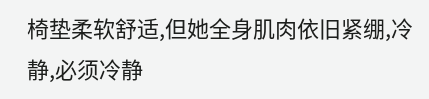椅垫柔软舒适,但她全身肌肉依旧紧绷,冷静,必须冷静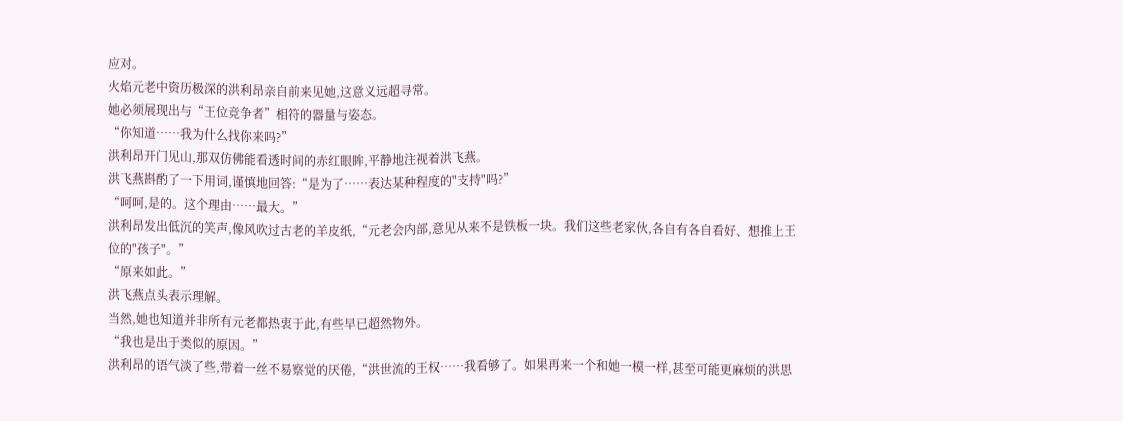应对。
火焰元老中资历极深的洪利昂亲自前来见她,这意义远超寻常。
她必须展现出与“王位竞争者”相符的器量与姿态。
“你知道……我为什么找你来吗?”
洪利昂开门见山,那双仿佛能看透时间的赤红眼眸,平静地注视着洪飞燕。
洪飞燕斟酌了一下用词,谨慎地回答:“是为了……表达某种程度的"支持"吗?”
“呵呵,是的。这个理由……最大。”
洪利昂发出低沉的笑声,像风吹过古老的羊皮纸,“元老会内部,意见从来不是铁板一块。我们这些老家伙,各自有各自看好、想推上王位的"孩子"。”
“原来如此。”
洪飞燕点头表示理解。
当然,她也知道并非所有元老都热衷于此,有些早已超然物外。
“我也是出于类似的原因。”
洪利昂的语气淡了些,带着一丝不易察觉的厌倦,“洪世流的王权……我看够了。如果再来一个和她一模一样,甚至可能更麻烦的洪思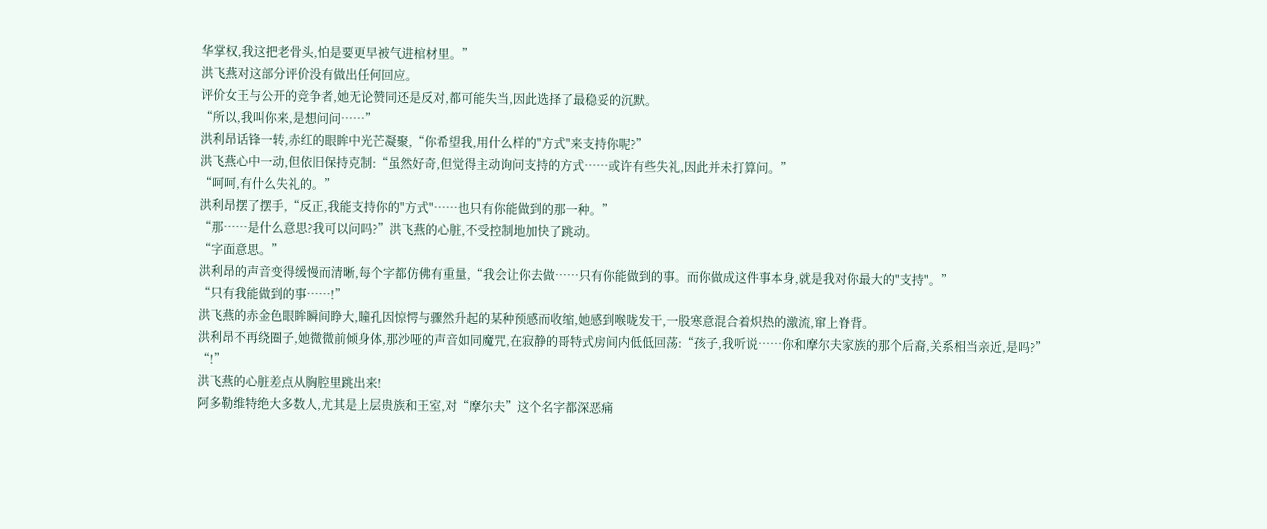华掌权,我这把老骨头,怕是要更早被气进棺材里。”
洪飞燕对这部分评价没有做出任何回应。
评价女王与公开的竞争者,她无论赞同还是反对,都可能失当,因此选择了最稳妥的沉默。
“所以,我叫你来,是想问问……”
洪利昂话锋一转,赤红的眼眸中光芒凝聚,“你希望我,用什么样的"方式"来支持你呢?”
洪飞燕心中一动,但依旧保持克制:“虽然好奇,但觉得主动询问支持的方式……或许有些失礼,因此并未打算问。”
“呵呵,有什么失礼的。”
洪利昂摆了摆手,“反正,我能支持你的"方式"……也只有你能做到的那一种。”
“那……是什么意思?我可以问吗?”洪飞燕的心脏,不受控制地加快了跳动。
“字面意思。”
洪利昂的声音变得缓慢而清晰,每个字都仿佛有重量,“我会让你去做……只有你能做到的事。而你做成这件事本身,就是我对你最大的"支持"。”
“只有我能做到的事……!”
洪飞燕的赤金色眼眸瞬间睁大,瞳孔因惊愕与骤然升起的某种预感而收缩,她感到喉咙发干,一股寒意混合着炽热的激流,窜上脊背。
洪利昂不再绕圈子,她微微前倾身体,那沙哑的声音如同魔咒,在寂静的哥特式房间内低低回荡:“孩子,我听说……你和摩尔夫家族的那个后裔,关系相当亲近,是吗?”
“!”
洪飞燕的心脏差点从胸腔里跳出来!
阿多勒维特绝大多数人,尤其是上层贵族和王室,对“摩尔夫”这个名字都深恶痛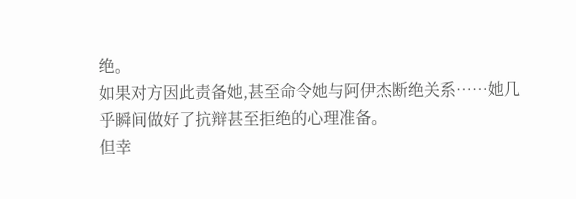绝。
如果对方因此责备她,甚至命令她与阿伊杰断绝关系……她几乎瞬间做好了抗辩甚至拒绝的心理准备。
但幸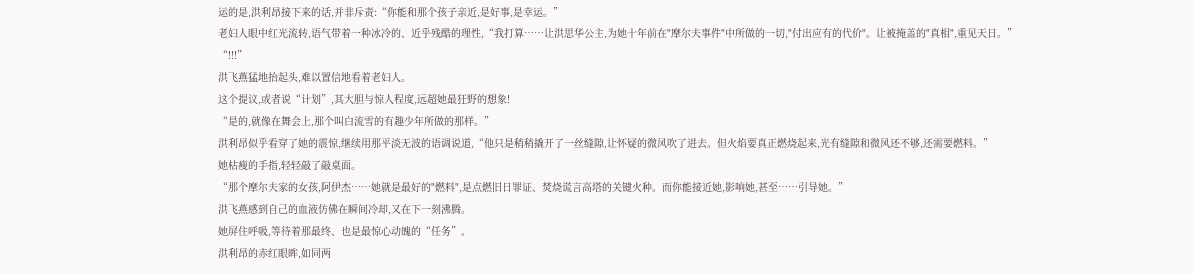运的是,洪利昂接下来的话,并非斥责:“你能和那个孩子亲近,是好事,是幸运。”
老妇人眼中红光流转,语气带着一种冰冷的、近乎残酷的理性,“我打算……让洪思华公主,为她十年前在"摩尔夫事件"中所做的一切,"付出应有的代价"。让被掩盖的"真相",重见天日。”
“!!!”
洪飞燕猛地抬起头,难以置信地看着老妇人。
这个提议,或者说“计划”,其大胆与惊人程度,远超她最狂野的想象!
“是的,就像在舞会上,那个叫白流雪的有趣少年所做的那样。”
洪利昂似乎看穿了她的震惊,继续用那平淡无波的语调说道,“他只是稍稍撬开了一丝缝隙,让怀疑的微风吹了进去。但火焰要真正燃烧起来,光有缝隙和微风还不够,还需要燃料。”
她枯瘦的手指,轻轻敲了敲桌面。
“那个摩尔夫家的女孩,阿伊杰……她就是最好的"燃料",是点燃旧日罪证、焚烧谎言高塔的关键火种。而你能接近她,影响她,甚至……引导她。”
洪飞燕感到自己的血液仿佛在瞬间冷却,又在下一刻沸腾。
她屏住呼吸,等待着那最终、也是最惊心动魄的“任务”。
洪利昂的赤红眼眸,如同两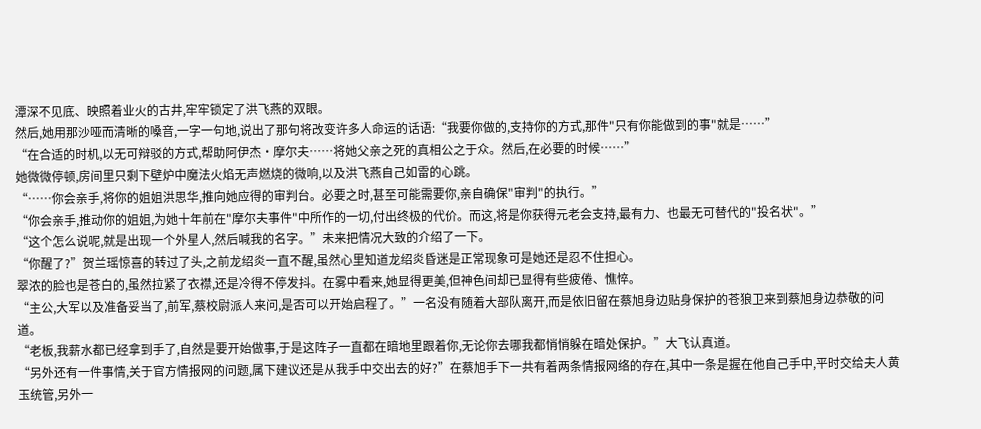潭深不见底、映照着业火的古井,牢牢锁定了洪飞燕的双眼。
然后,她用那沙哑而清晰的嗓音,一字一句地,说出了那句将改变许多人命运的话语:“我要你做的,支持你的方式,那件"只有你能做到的事"就是……”
“在合适的时机,以无可辩驳的方式,帮助阿伊杰·摩尔夫……将她父亲之死的真相公之于众。然后,在必要的时候……”
她微微停顿,房间里只剩下壁炉中魔法火焰无声燃烧的微响,以及洪飞燕自己如雷的心跳。
“……你会亲手,将你的姐姐洪思华,推向她应得的审判台。必要之时,甚至可能需要你,亲自确保"审判"的执行。”
“你会亲手,推动你的姐姐,为她十年前在"摩尔夫事件"中所作的一切,付出终极的代价。而这,将是你获得元老会支持,最有力、也最无可替代的"投名状"。”
“这个怎么说呢,就是出现一个外星人,然后喊我的名字。”未来把情况大致的介绍了一下。
“你醒了?”贺兰瑶惊喜的转过了头,之前龙绍炎一直不醒,虽然心里知道龙绍炎昏迷是正常现象可是她还是忍不住担心。
翠浓的脸也是苍白的,虽然拉紧了衣襟,还是冷得不停发抖。在雾中看来,她显得更美,但神色间却已显得有些疲倦、憔悴。
“主公,大军以及准备妥当了,前军,蔡校尉派人来问,是否可以开始启程了。”一名没有随着大部队离开,而是依旧留在蔡旭身边贴身保护的苍狼卫来到蔡旭身边恭敬的问道。
“老板,我薪水都已经拿到手了,自然是要开始做事,于是这阵子一直都在暗地里跟着你,无论你去哪我都悄悄躲在暗处保护。”大飞认真道。
“另外还有一件事情,关于官方情报网的问题,属下建议还是从我手中交出去的好?”在蔡旭手下一共有着两条情报网络的存在,其中一条是握在他自己手中,平时交给夫人黄玉统管,另外一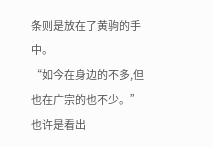条则是放在了黄驹的手中。
“如今在身边的不多,但也在广宗的也不少。”也许是看出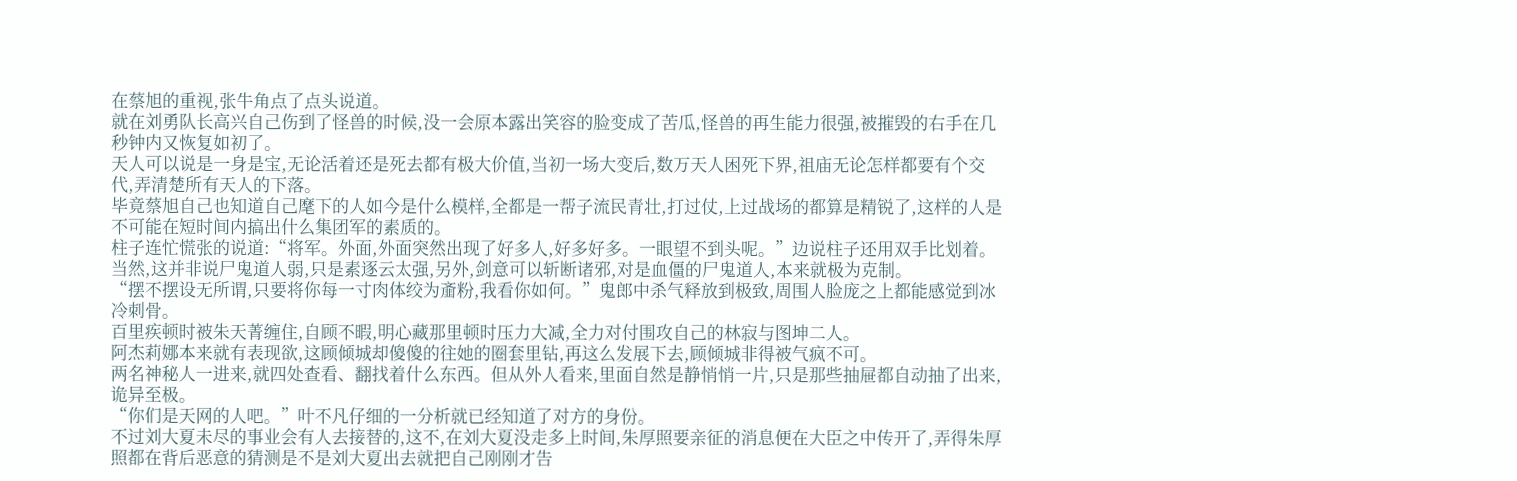在蔡旭的重视,张牛角点了点头说道。
就在刘勇队长高兴自己伤到了怪兽的时候,没一会原本露出笑容的脸变成了苦瓜,怪兽的再生能力很强,被摧毁的右手在几秒钟内又恢复如初了。
天人可以说是一身是宝,无论活着还是死去都有极大价值,当初一场大变后,数万天人困死下界,祖庙无论怎样都要有个交代,弄清楚所有天人的下落。
毕竟蔡旭自己也知道自己麾下的人如今是什么模样,全都是一帮子流民青壮,打过仗,上过战场的都算是精锐了,这样的人是不可能在短时间内搞出什么集团军的素质的。
柱子连忙慌张的说道:“将军。外面,外面突然出现了好多人,好多好多。一眼望不到头呢。”边说柱子还用双手比划着。
当然,这并非说尸鬼道人弱,只是素逐云太强,另外,剑意可以斩断诸邪,对是血僵的尸鬼道人,本来就极为克制。
“摆不摆设无所谓,只要将你每一寸肉体绞为齑粉,我看你如何。”鬼郎中杀气释放到极致,周围人脸庞之上都能感觉到冰冷刺骨。
百里疾顿时被朱天菁缠住,自顾不暇,明心藏那里顿时压力大减,全力对付围攻自己的林寂与图坤二人。
阿杰莉娜本来就有表现欲,这顾倾城却傻傻的往她的圈套里钻,再这么发展下去,顾倾城非得被气疯不可。
两名神秘人一进来,就四处查看、翻找着什么东西。但从外人看来,里面自然是静悄悄一片,只是那些抽屉都自动抽了出来,诡异至极。
“你们是天网的人吧。”叶不凡仔细的一分析就已经知道了对方的身份。
不过刘大夏未尽的事业会有人去接替的,这不,在刘大夏没走多上时间,朱厚照要亲征的消息便在大臣之中传开了,弄得朱厚照都在背后恶意的猜测是不是刘大夏出去就把自己刚刚才告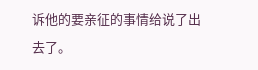诉他的要亲征的事情给说了出去了。